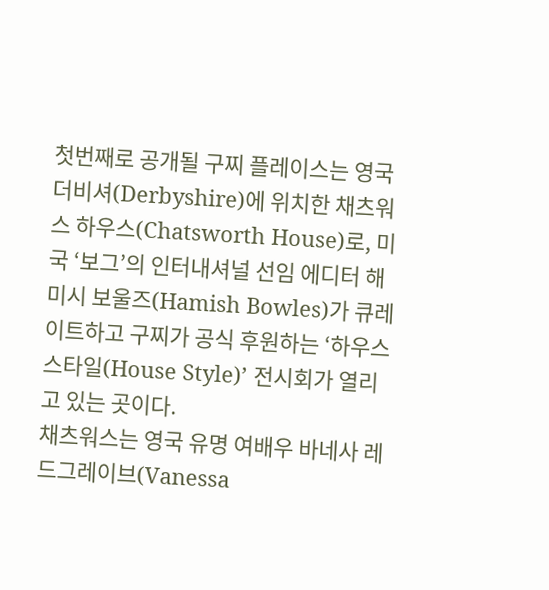첫번째로 공개될 구찌 플레이스는 영국 더비셔(Derbyshire)에 위치한 채츠워스 하우스(Chatsworth House)로, 미국 ‘보그’의 인터내셔널 선임 에디터 해미시 보울즈(Hamish Bowles)가 큐레이트하고 구찌가 공식 후원하는 ‘하우스 스타일(House Style)’ 전시회가 열리고 있는 곳이다.
채츠워스는 영국 유명 여배우 바네사 레드그레이브(Vanessa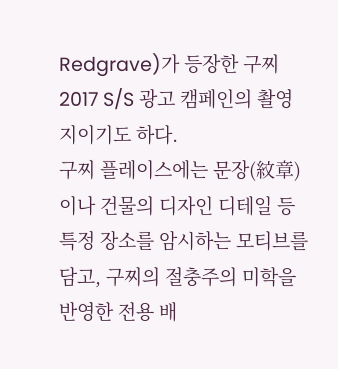Redgrave)가 등장한 구찌 2017 S/S 광고 캠페인의 촬영지이기도 하다.
구찌 플레이스에는 문장(紋章)이나 건물의 디자인 디테일 등 특정 장소를 암시하는 모티브를 담고, 구찌의 절충주의 미학을 반영한 전용 배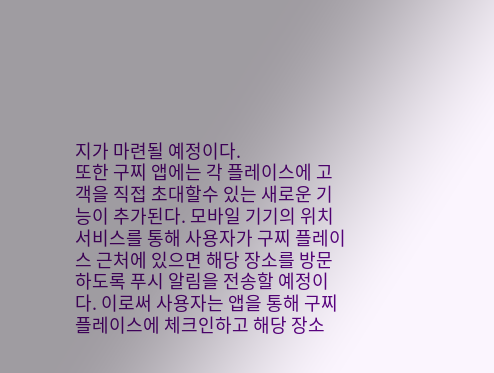지가 마련될 예정이다.
또한 구찌 앱에는 각 플레이스에 고객을 직접 초대할수 있는 새로운 기능이 추가된다. 모바일 기기의 위치 서비스를 통해 사용자가 구찌 플레이스 근처에 있으면 해당 장소를 방문하도록 푸시 알림을 전송할 예정이다. 이로써 사용자는 앱을 통해 구찌 플레이스에 체크인하고 해당 장소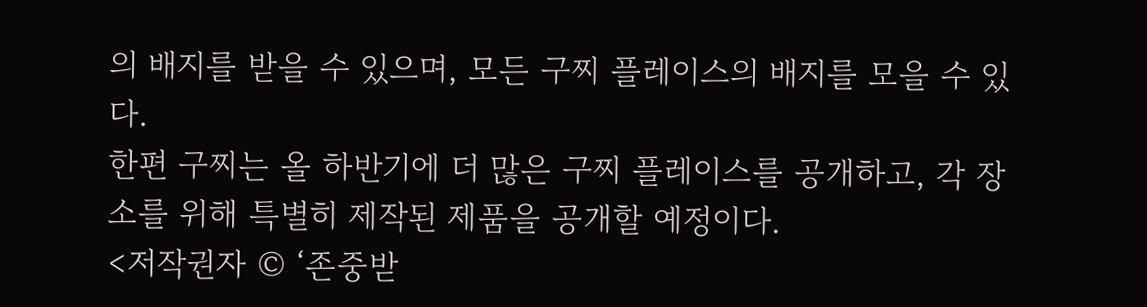의 배지를 받을 수 있으며, 모든 구찌 플레이스의 배지를 모을 수 있다.
한편 구찌는 올 하반기에 더 많은 구찌 플레이스를 공개하고, 각 장소를 위해 특별히 제작된 제품을 공개할 예정이다.
<저작권자 © ‘존중받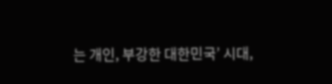는 개인, 부강한 대한민국’ 시대,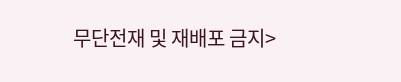무단전재 및 재배포 금지>